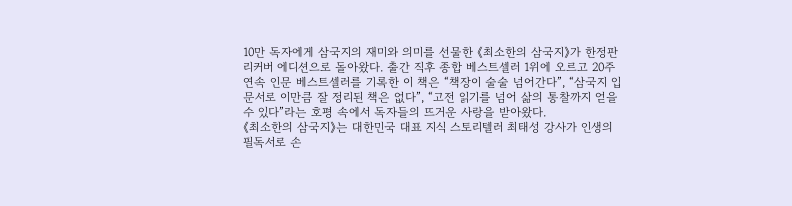10만 독자에게 삼국지의 재미와 의미를 선물한 《최소한의 삼국지》가 한정판 리커버 에디션으로 돌아왔다. 출간 직후 종합 베스트셀러 1위에 오르고 20주 연속 인문 베스트셀러를 기록한 이 책은 “책장이 술술 넘어간다”, “삼국지 입문서로 이만큼 잘 정리된 책은 없다”, “고전 읽기를 넘어 삶의 통찰까지 얻을 수 있다”라는 호평 속에서 독자들의 뜨거운 사랑을 받아왔다.
《최소한의 삼국지》는 대한민국 대표 지식 스토리텔러 최태성 강사가 인생의 필독서로 손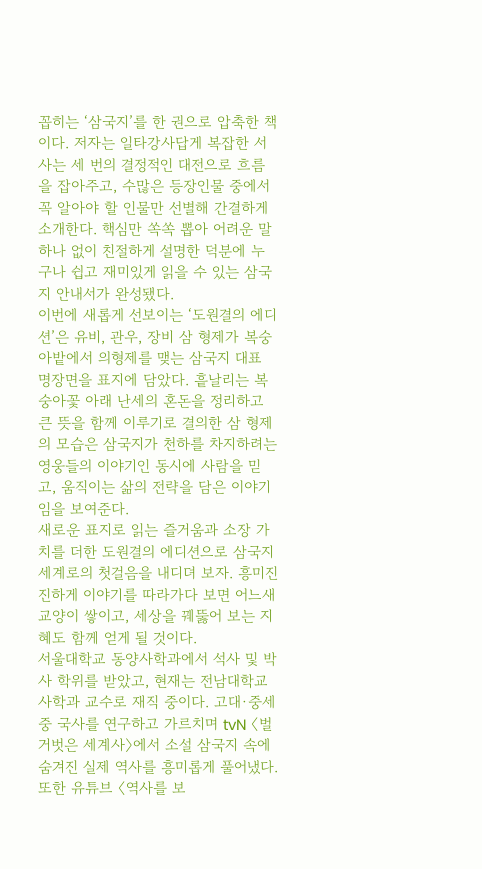꼽히는 ‘삼국지’를 한 권으로 압축한 책이다. 저자는 일타강사답게 복잡한 서사는 세 번의 결정적인 대전으로 흐름을 잡아주고, 수많은 등장인물 중에서 꼭 알아야 할 인물만 선별해 간결하게 소개한다. 핵심만 쏙쏙 뽑아 어려운 말 하나 없이 친절하게 설명한 덕분에 누구나 쉽고 재미있게 읽을 수 있는 삼국지 안내서가 완성됐다.
이번에 새롭게 선보이는 ‘도원결의 에디션’은 유비, 관우, 장비 삼 형제가 복숭아밭에서 의형제를 맺는 삼국지 대표 명장면을 표지에 담았다. 흩날리는 복숭아꽃 아래 난세의 혼돈을 정리하고 큰 뜻을 함께 이루기로 결의한 삼 형제의 모습은 삼국지가 천하를 차지하려는 영웅들의 이야기인 동시에 사람을 믿고, 움직이는 삶의 전략을 담은 이야기임을 보여준다.
새로운 표지로 읽는 즐거움과 소장 가치를 더한 도원결의 에디션으로 삼국지 세계로의 첫걸음을 내디뎌 보자. 흥미진진하게 이야기를 따라가다 보면 어느새 교양이 쌓이고, 세상을 꿰뚫어 보는 지혜도 함께 얻게 될 것이다.
서울대학교 동양사학과에서 석사 및 박사 학위를 받았고, 현재는 전남대학교 사학과 교수로 재직 중이다. 고대·중세 중 국사를 연구하고 가르치며 tvN 〈벌거벗은 세계사〉에서 소설 삼국지 속에 숨겨진 실제 역사를 흥미롭게 풀어냈다. 또한 유튜브 〈역사를 보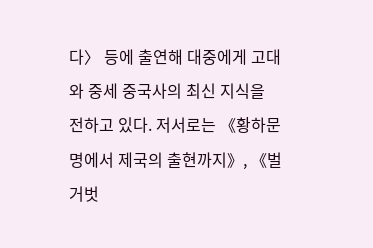다〉 등에 출연해 대중에게 고대와 중세 중국사의 최신 지식을 전하고 있다. 저서로는 《황하문명에서 제국의 출현까지》, 《벌거벗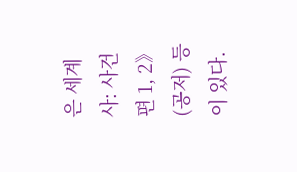은 세계사: 사건편 1, 2》(공저) 등이 있다.